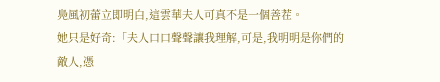鳧風初蕾立即明白,這雲華夫人可真不是一個善茬。
她只是好奇:「夫人口口聲聲讓我理解,可是,我明明是你們的敵人,憑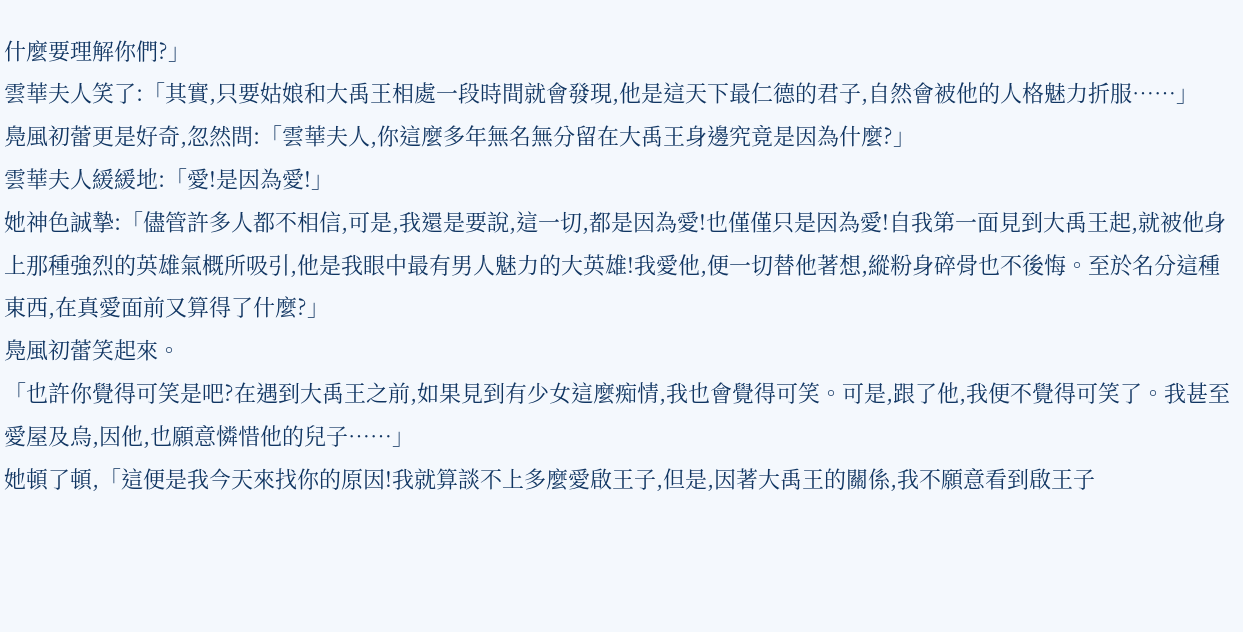什麼要理解你們?」
雲華夫人笑了:「其實,只要姑娘和大禹王相處一段時間就會發現,他是這天下最仁德的君子,自然會被他的人格魅力折服……」
鳧風初蕾更是好奇,忽然問:「雲華夫人,你這麼多年無名無分留在大禹王身邊究竟是因為什麼?」
雲華夫人緩緩地:「愛!是因為愛!」
她神色誠摯:「儘管許多人都不相信,可是,我還是要說,這一切,都是因為愛!也僅僅只是因為愛!自我第一面見到大禹王起,就被他身上那種強烈的英雄氣概所吸引,他是我眼中最有男人魅力的大英雄!我愛他,便一切替他著想,縱粉身碎骨也不後悔。至於名分這種東西,在真愛面前又算得了什麼?」
鳧風初蕾笑起來。
「也許你覺得可笑是吧?在遇到大禹王之前,如果見到有少女這麼痴情,我也會覺得可笑。可是,跟了他,我便不覺得可笑了。我甚至愛屋及烏,因他,也願意憐惜他的兒子……」
她頓了頓,「這便是我今天來找你的原因!我就算談不上多麼愛啟王子,但是,因著大禹王的關係,我不願意看到啟王子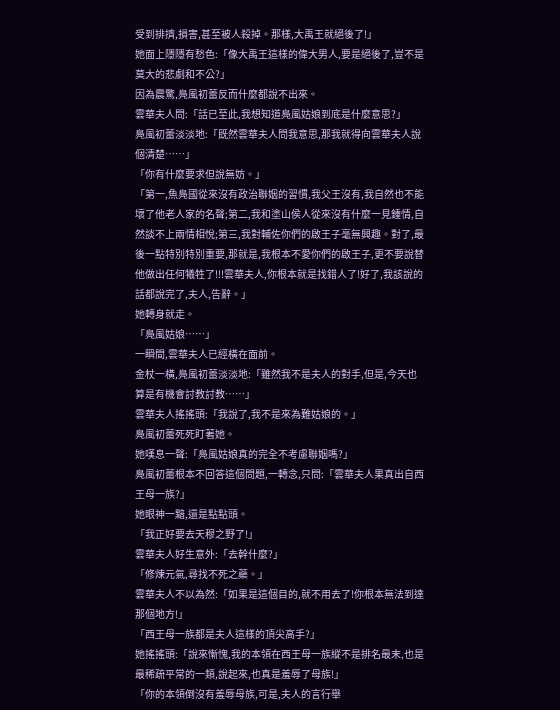受到排擠,損害,甚至被人殺掉。那樣,大禹王就絕後了!」
她面上隱隱有愁色:「像大禹王這樣的偉大男人,要是絕後了,豈不是莫大的悲劇和不公?」
因為震驚,鳧風初蕾反而什麼都說不出來。
雲華夫人問:「話已至此,我想知道鳧風姑娘到底是什麼意思?」
鳧風初蕾淡淡地:「既然雲華夫人問我意思,那我就得向雲華夫人說個清楚……」
「你有什麼要求但說無妨。」
「第一,魚鳧國從來沒有政治聯姻的習慣,我父王沒有,我自然也不能壞了他老人家的名聲;第二,我和塗山侯人從來沒有什麼一見鍾情,自然談不上兩情相悅;第三,我對輔佐你們的啟王子毫無興趣。對了,最後一點特別特別重要,那就是,我根本不愛你們的啟王子,更不要說替他做出任何犧牲了!!!雲華夫人,你根本就是找錯人了!好了,我該說的話都說完了,夫人,告辭。」
她轉身就走。
「鳧風姑娘……」
一瞬間,雲華夫人已經橫在面前。
金杖一橫,鳧風初蕾淡淡地:「雖然我不是夫人的對手,但是,今天也算是有機會討教討教……」
雲華夫人搖搖頭:「我說了,我不是來為難姑娘的。」
鳧風初蕾死死盯著她。
她嘆息一聲:「鳧風姑娘真的完全不考慮聯姻嗎?」
鳧風初蕾根本不回答這個問題,一轉念,只問:「雲華夫人果真出自西王母一族?」
她眼神一黯,還是點點頭。
「我正好要去天穆之野了!」
雲華夫人好生意外:「去幹什麼?」
「修煉元氣,尋找不死之藥。」
雲華夫人不以為然:「如果是這個目的,就不用去了!你根本無法到達那個地方!」
「西王母一族都是夫人這樣的頂尖高手?」
她搖搖頭:「說來慚愧,我的本領在西王母一族縱不是排名最末,也是最稀疏平常的一類,說起來,也真是羞辱了母族!」
「你的本領倒沒有羞辱母族,可是,夫人的言行舉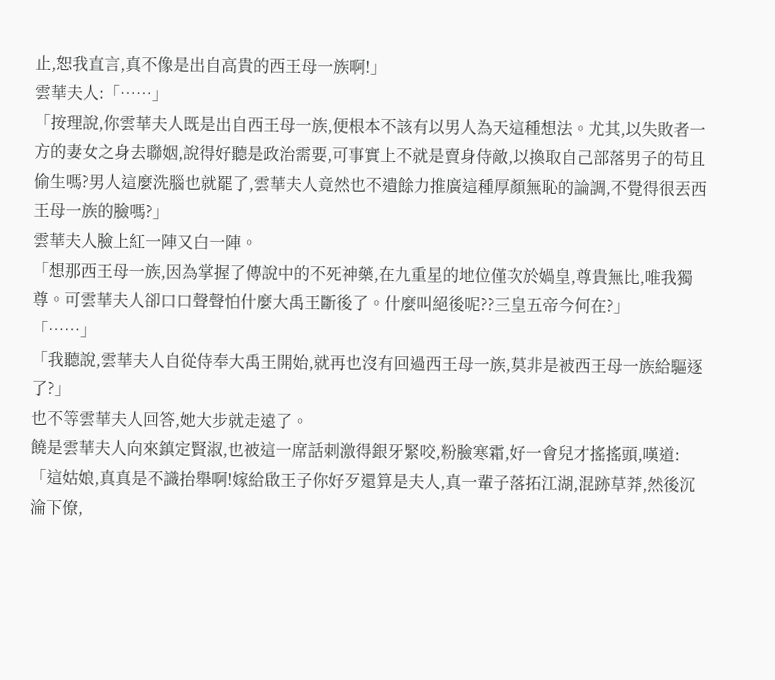止,恕我直言,真不像是出自高貴的西王母一族啊!」
雲華夫人:「……」
「按理說,你雲華夫人既是出自西王母一族,便根本不該有以男人為天這種想法。尤其,以失敗者一方的妻女之身去聯姻,說得好聽是政治需要,可事實上不就是賣身侍敵,以換取自己部落男子的苟且偷生嗎?男人這麼洗腦也就罷了,雲華夫人竟然也不遺餘力推廣這種厚顏無恥的論調,不覺得很丟西王母一族的臉嗎?」
雲華夫人臉上紅一陣又白一陣。
「想那西王母一族,因為掌握了傳說中的不死神藥,在九重星的地位僅次於媧皇,尊貴無比,唯我獨尊。可雲華夫人卻口口聲聲怕什麼大禹王斷後了。什麼叫絕後呢??三皇五帝今何在?」
「……」
「我聽說,雲華夫人自從侍奉大禹王開始,就再也沒有回過西王母一族,莫非是被西王母一族給驅逐了?」
也不等雲華夫人回答,她大步就走遠了。
饒是雲華夫人向來鎮定賢淑,也被這一席話刺激得銀牙緊咬,粉臉寒霜,好一會兒才搖搖頭,嘆道:「這姑娘,真真是不識抬舉啊!嫁給啟王子你好歹還算是夫人,真一輩子落拓江湖,混跡草莽,然後沉淪下僚,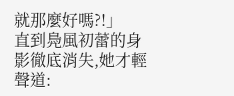就那麼好嗎?!」
直到鳧風初蕾的身影徹底消失,她才輕聲道: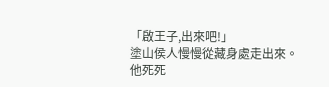「啟王子,出來吧!」
塗山侯人慢慢從藏身處走出來。
他死死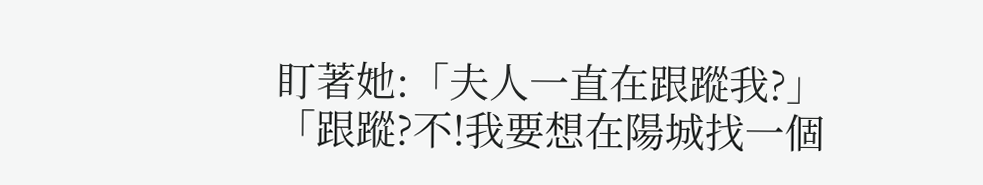盯著她:「夫人一直在跟蹤我?」
「跟蹤?不!我要想在陽城找一個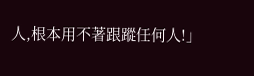人,根本用不著跟蹤任何人!」